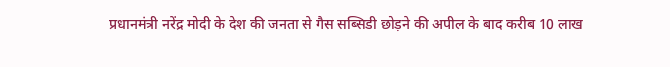प्रधानमंत्री नरेंद्र मोदी के देश की जनता से गैस सब्सिडी छोड़ने की अपील के बाद करीब 10 लाख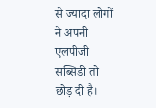से ज्यादा लोगों ने अपनी एलपीजी सब्सिडी तो छोड़ दी है।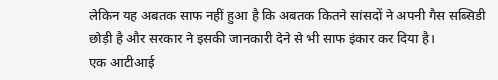लेकिन यह अबतक साफ नहीं हुआ है कि अबतक कितने सांसदों ने अपनी गैस सब्सिडी छोड़ी है और सरकार ने इसकी जानकारी देने से भी साफ इंकार कर दिया है।
एक आटीआई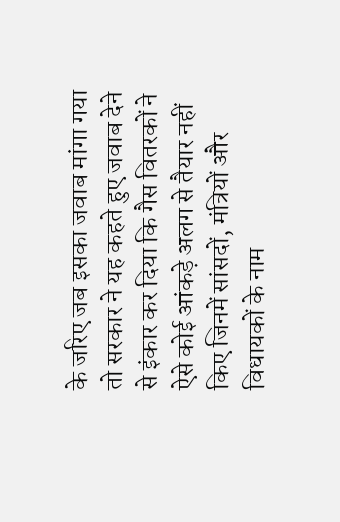के जरिए जब इसका जवाब मांगा गया तो सरकार ने यह कहते हुए जवाब देने से इंकार कर दिया कि गैस वितरकों ने ऐसे कोई आंकड़े अलग से तैयार नहीं किए जिनमें सांसदों, मंत्रियों और विधायकों के नाम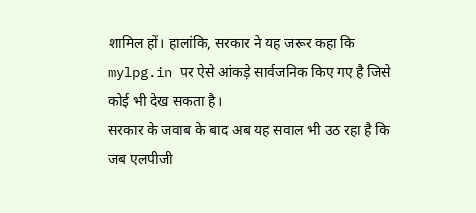शामिल हों। हालांकि, सरकार ने यह जरूर कहा कि mylpg.in पर ऐसे आंकड़े सार्वजनिक किए गए है जिसे कोई भी देख सकता है।
सरकार के जवाब के बाद अब यह सवाल भी उठ रहा है कि जब एलपीजी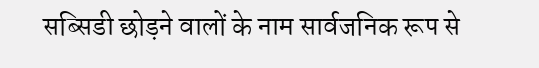सब्सिडी छोड़ने वालों के नाम सार्वजनिक रूप से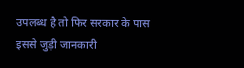उपलब्ध है तो फिर सरकार के पास इससे जुड़ी जानकारी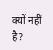क्यों नहीं है?